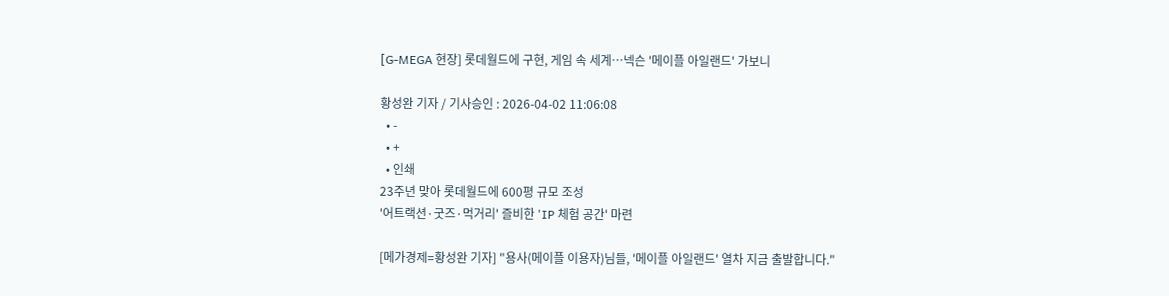[G-MEGA 현장] 롯데월드에 구현, 게임 속 세계…넥슨 '메이플 아일랜드' 가보니

황성완 기자 / 기사승인 : 2026-04-02 11:06:08
  • -
  • +
  • 인쇄
23주년 맞아 롯데월드에 600평 규모 조성
'어트랙션·굿즈·먹거리' 즐비한 'IP 체험 공간' 마련

[메가경제=황성완 기자] "용사(메이플 이용자)님들, '메이플 아일랜드' 열차 지금 출발합니다."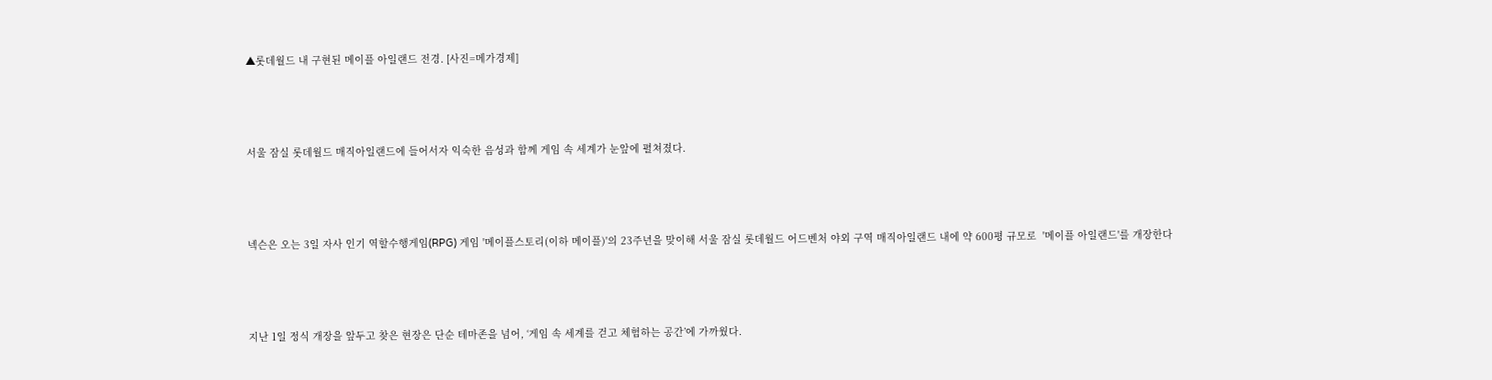▲롯데월드 내 구현된 메이플 아일랜드 전경. [사진=메가경제]



서울 잠실 롯데월드 매직아일랜드에 들어서자 익숙한 음성과 함께 게임 속 세계가 눈앞에 펼쳐졌다.



넥슨은 오는 3일 자사 인기 역할수행게임(RPG) 게임 '메이플스토리(이하 메이플)'의 23주년을 맞이해 서울 잠실 롯데월드 어드벤처 야외 구역 매직아일랜드 내에 약 600평 규모로  '메이플 아일랜드'를 개장한다



지난 1일 정식 개장을 앞두고 찾은 현장은 단순 테마존을 넘어, ‘게임 속 세계를 걷고 체험하는 공간’에 가까웠다.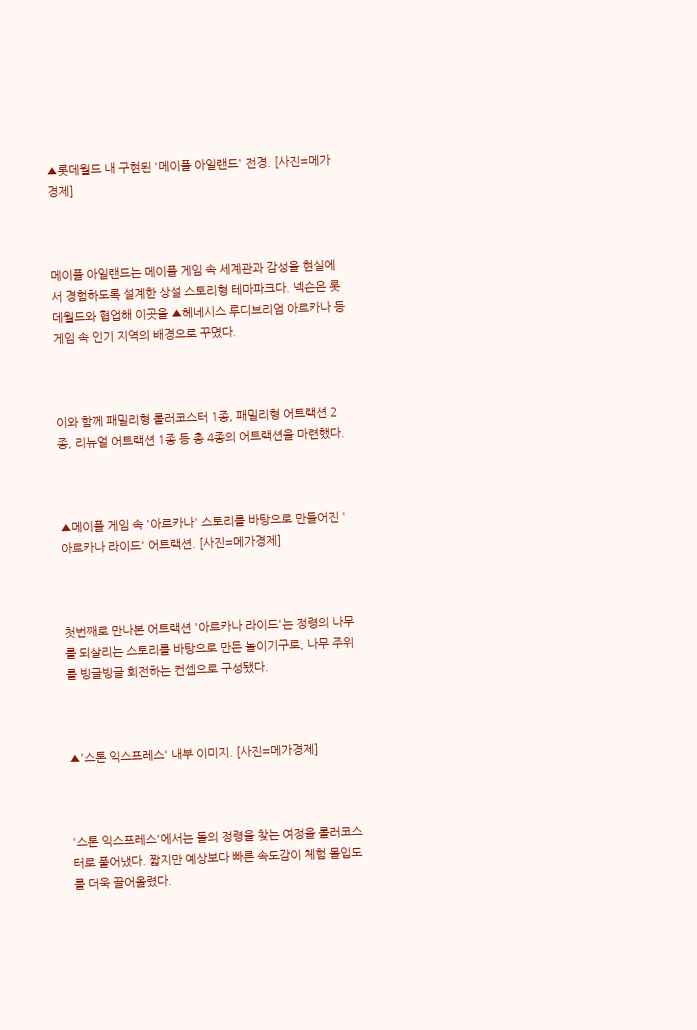▲롯데월드 내 구현된 '메이플 아일랜드' 전경. [사진=메가경제]



메이플 아일랜드는 메이플 게임 속 세계관과 감성을 현실에서 경험하도록 설계한 상설 스토리형 테마파크다. 넥슨은 롯데월드와 협업해 이곳을 ▲헤네시스 루디브리엄 아르카나 등 게임 속 인기 지역의 배경으로 꾸몄다.



이와 함께 패밀리형 롤러코스터 1종, 패밀리형 어트랙션 2종, 리뉴얼 어트랙션 1종 등 총 4종의 어트랙션을 마련했다.



▲메이플 게임 속 '아르카나' 스토리를 바탕으로 만들어진 '아르카나 라이드' 어트랙션. [사진=메가경제]



첫번째로 만나본 어트랙션 '아르카나 라이드'는 정령의 나무를 되살리는 스토리를 바탕으로 만든 놀이기구로, 나무 주위를 빙글빙글 회전하는 컨셉으로 구성됐다.



▲'스톤 익스프레스' 내부 이미지. [사진=메가경제]



'스톤 익스프레스'에서는 돌의 정령을 찾는 여정을 롤러코스터로 풀어냈다. 짧지만 예상보다 빠른 속도감이 체험 몰입도를 더욱 끌어올렸다.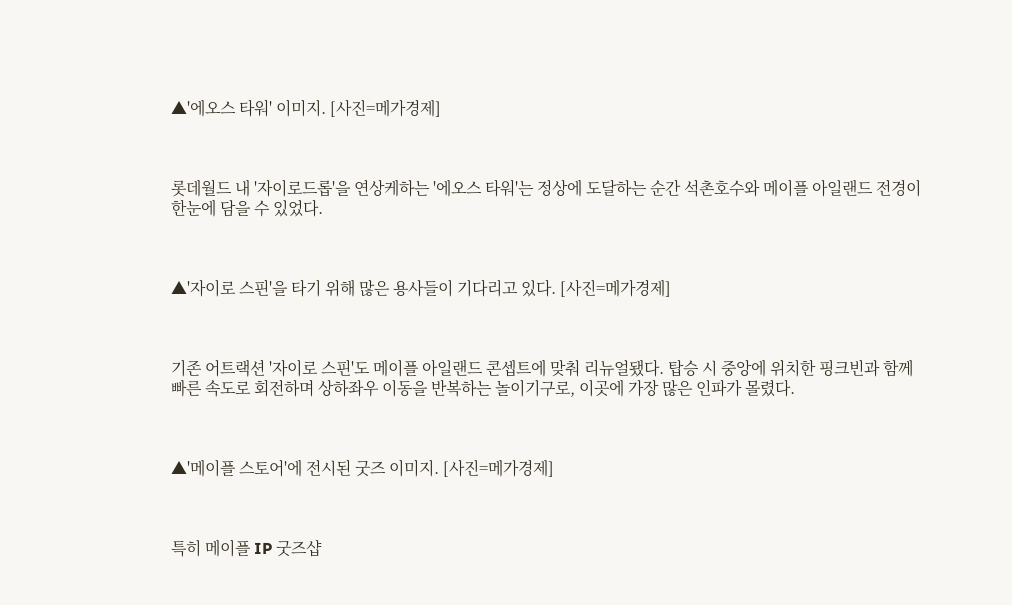▲'에오스 타워' 이미지. [사진=메가경제]



롯데월드 내 '자이로드롭'을 연상케하는 '에오스 타워'는 정상에 도달하는 순간 석촌호수와 메이플 아일랜드 전경이 한눈에 담을 수 있었다.



▲'자이로 스핀'을 타기 위해 많은 용사들이 기다리고 있다. [사진=메가경제]



기존 어트랙션 '자이로 스핀'도 메이플 아일랜드 콘셉트에 맞춰 리뉴얼됐다. 탑승 시 중앙에 위치한 핑크빈과 함께 빠른 속도로 회전하며 상하좌우 이동을 반복하는 놀이기구로, 이곳에 가장 많은 인파가 몰렸다.



▲'메이플 스토어'에 전시된 굿즈 이미지. [사진=메가경제]



특히 메이플 IP 굿즈샵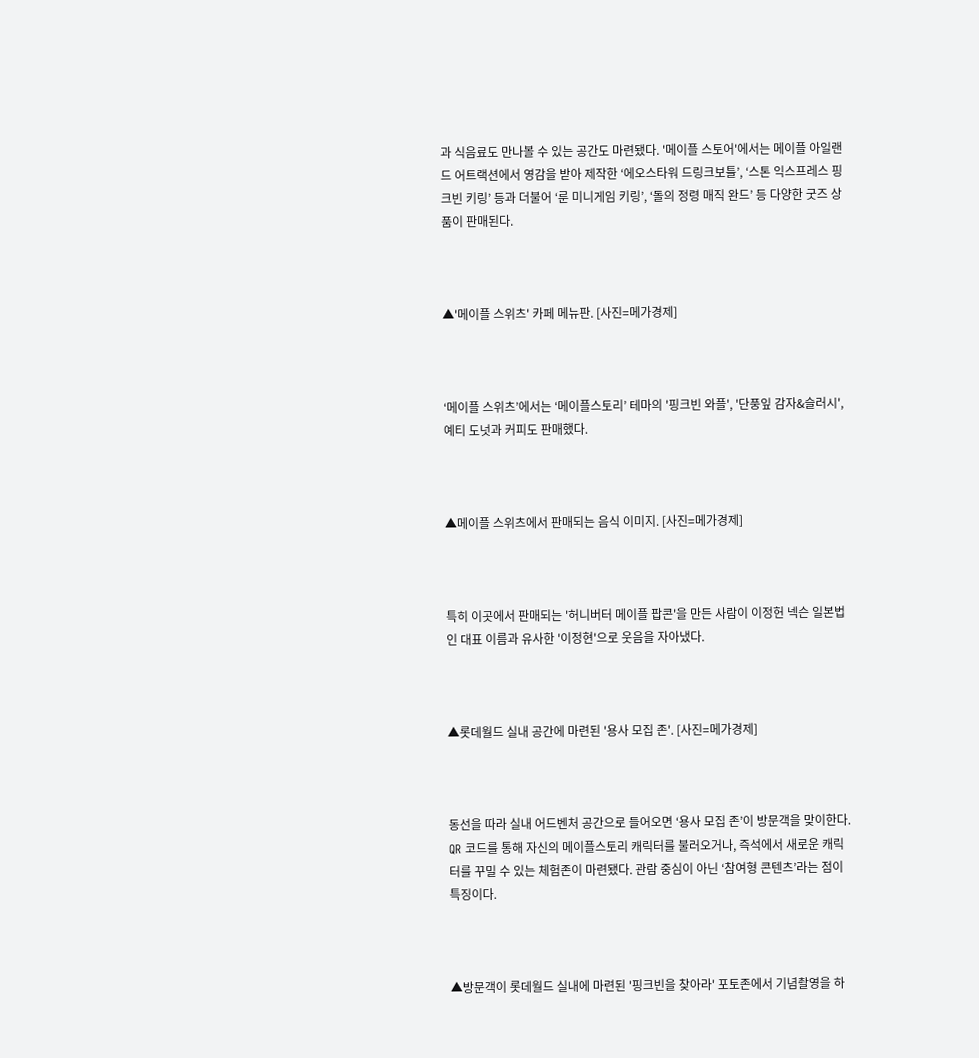과 식음료도 만나볼 수 있는 공간도 마련됐다. '메이플 스토어'에서는 메이플 아일랜드 어트랙션에서 영감을 받아 제작한 ‘에오스타워 드링크보틀’, ‘스톤 익스프레스 핑크빈 키링’ 등과 더불어 ‘룬 미니게임 키링’, ‘돌의 정령 매직 완드’ 등 다양한 굿즈 상품이 판매된다.



▲'메이플 스위츠' 카페 메뉴판. [사진=메가경제]



‘메이플 스위츠’에서는 ‘메이플스토리’ 테마의 '핑크빈 와플', '단풍잎 감자&슬러시', 예티 도넛과 커피도 판매했다.



▲메이플 스위츠에서 판매되는 음식 이미지. [사진=메가경제]



특히 이곳에서 판매되는 '허니버터 메이플 팝콘'을 만든 사람이 이정헌 넥슨 일본법인 대표 이름과 유사한 '이정현'으로 웃음을 자아냈다.



▲롯데월드 실내 공간에 마련된 '용사 모집 존'. [사진=메가경제]



동선을 따라 실내 어드벤처 공간으로 들어오면 ‘용사 모집 존’이 방문객을 맞이한다. QR 코드를 통해 자신의 메이플스토리 캐릭터를 불러오거나, 즉석에서 새로운 캐릭터를 꾸밀 수 있는 체험존이 마련됐다. 관람 중심이 아닌 ‘참여형 콘텐츠’라는 점이 특징이다.



▲방문객이 롯데월드 실내에 마련된 '핑크빈을 찾아라' 포토존에서 기념촬영을 하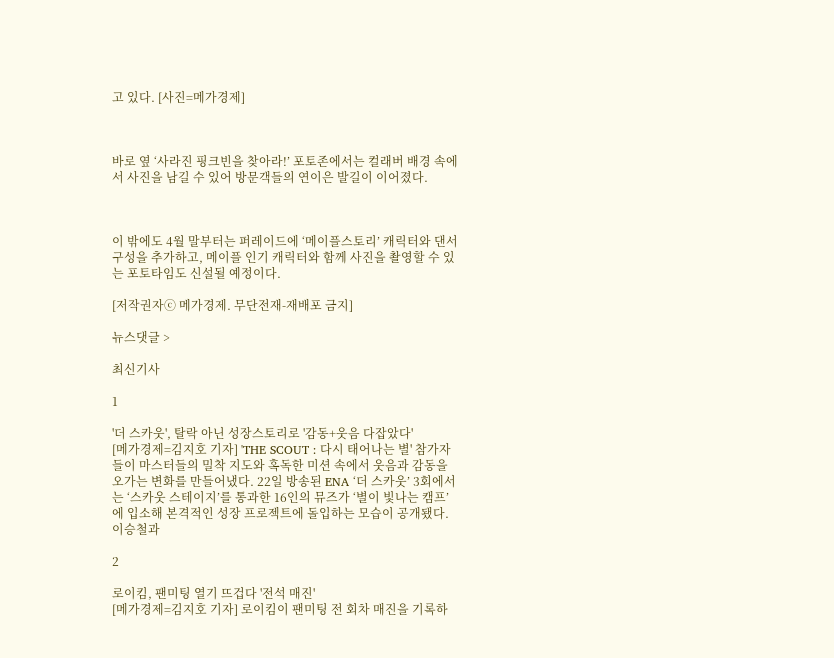고 있다. [사진=메가경제]



바로 옆 ‘사라진 핑크빈을 찾아라!’ 포토존에서는 컬래버 배경 속에서 사진을 남길 수 있어 방문객들의 연이은 발길이 이어졌다.



이 밖에도 4월 말부터는 퍼레이드에 ‘메이플스토리’ 캐릭터와 댄서 구성을 추가하고, 메이플 인기 캐릭터와 함께 사진을 촬영할 수 있는 포토타임도 신설될 예정이다.

[저작권자ⓒ 메가경제. 무단전재-재배포 금지]

뉴스댓글 >

최신기사

1

'더 스카웃', 탈락 아닌 성장스토리로 '감동+웃음 다잡았다'
[메가경제=김지호 기자] 'THE SCOUT : 다시 태어나는 별' 참가자들이 마스터들의 밀착 지도와 혹독한 미션 속에서 웃음과 감동을 오가는 변화를 만들어냈다. 22일 방송된 ENA ‘더 스카웃’ 3회에서는 ‘스카웃 스테이지’를 통과한 16인의 뮤즈가 ‘별이 빛나는 캠프’에 입소해 본격적인 성장 프로젝트에 돌입하는 모습이 공개됐다. 이승철과

2

로이킴, 팬미팅 열기 뜨겁다 '전석 매진'
[메가경제=김지호 기자] 로이킴이 팬미팅 전 회차 매진을 기록하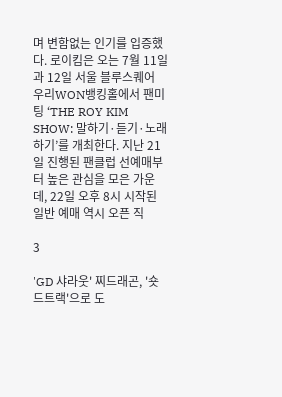며 변함없는 인기를 입증했다. 로이킴은 오는 7월 11일과 12일 서울 블루스퀘어 우리WON뱅킹홀에서 팬미팅 ‘THE ROY KIM SHOW: 말하기·듣기·노래하기’를 개최한다. 지난 21일 진행된 팬클럽 선예매부터 높은 관심을 모은 가운데, 22일 오후 8시 시작된 일반 예매 역시 오픈 직

3

'GD 샤라웃' 찌드래곤, '숏드트랙'으로 도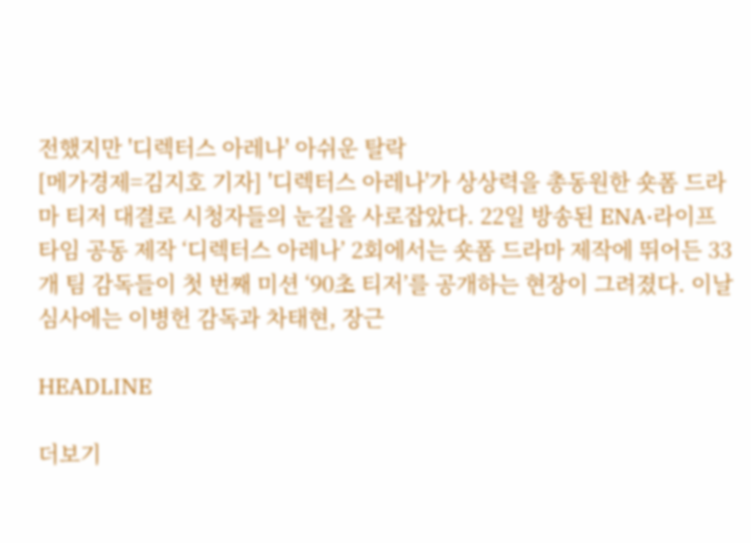전했지만 '디렉터스 아레나' 아쉬운 탈락
[메가경제=김지호 기자] '디렉터스 아레나'가 상상력을 총동원한 숏폼 드라마 티저 대결로 시청자들의 눈길을 사로잡았다. 22일 방송된 ENA·라이프타임 공동 제작 ‘디렉터스 아레나’ 2회에서는 숏폼 드라마 제작에 뛰어든 33개 팀 감독들이 첫 번째 미션 ‘90초 티저’를 공개하는 현장이 그려졌다. 이날 심사에는 이병헌 감독과 차태현, 장근

HEADLINE

더보기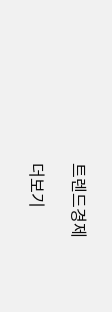트렌드경제

더보기